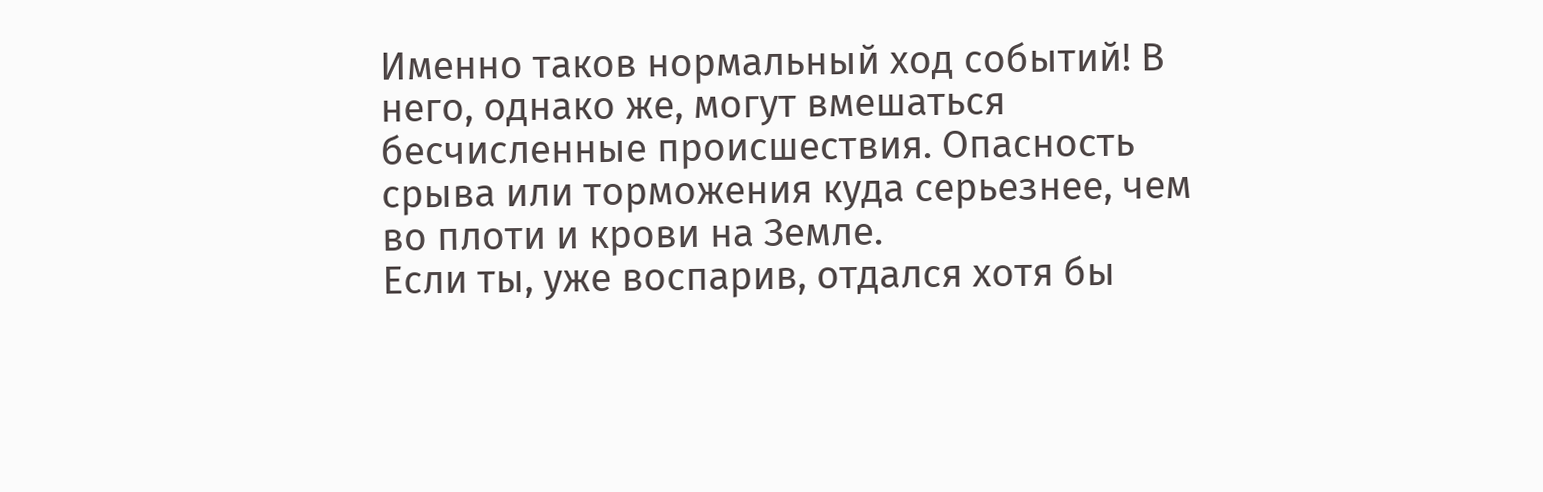Именно таков нормальный ход событий! В него, однако же, могут вмешаться бесчисленные происшествия. Опасность срыва или торможения куда серьезнее, чем во плоти и крови на Земле.
Если ты, уже воспарив, отдался хотя бы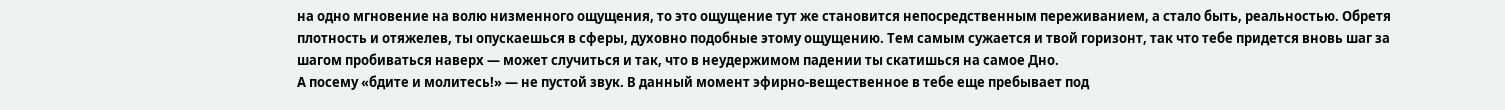на одно мгновение на волю низменного ощущения, то это ощущение тут же становится непосредственным переживанием, а стало быть, реальностью. Обретя плотность и отяжелев, ты опускаешься в сферы, духовно подобные этому ощущению. Тем самым сужается и твой горизонт, так что тебе придется вновь шаг за шагом пробиваться наверх — может случиться и так, что в неудержимом падении ты скатишься на самое Дно.
А посему «бдите и молитесь!» — не пустой звук. В данный момент эфирно-вещественное в тебе еще пребывает под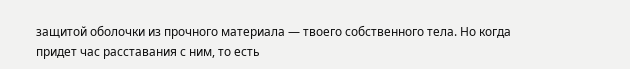защитой оболочки из прочного материала — твоего собственного тела. Но когда придет час расставания с ним, то есть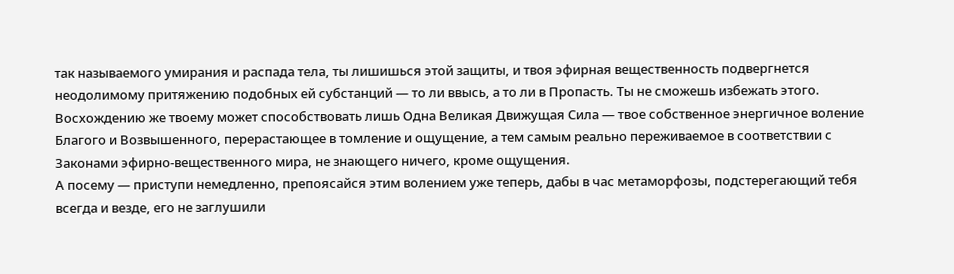так называемого умирания и распада тела, ты лишишься этой защиты, и твоя эфирная вещественность подвергнется неодолимому притяжению подобных ей субстанций — то ли ввысь, а то ли в Пропасть. Ты не сможешь избежать этого. Восхождению же твоему может способствовать лишь Одна Великая Движущая Сила — твое собственное энергичное воление Благого и Возвышенного, перерастающее в томление и ощущение, а тем самым реально переживаемое в соответствии с Законами эфирно-вещественного мира, не знающего ничего, кроме ощущения.
А посему — приступи немедленно, препоясайся этим волением уже теперь, дабы в час метаморфозы, подстерегающий тебя всегда и везде, его не заглушили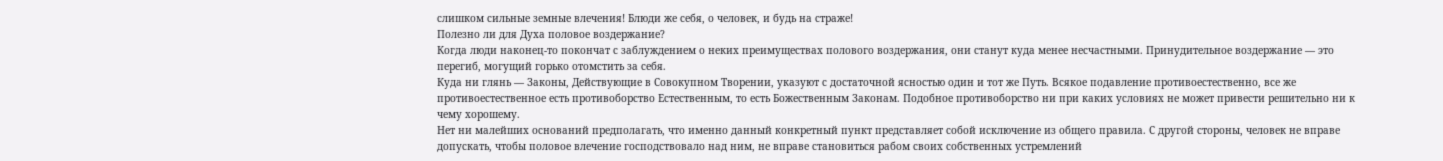слишком сильные земные влечения! Блюди же себя, о человек, и будь на страже!
Полезно ли для Духа половое воздержание?
Когда люди наконец-то покончат с заблуждением о неких преимуществах полового воздержания, они станут куда менее несчастными. Принудительное воздержание — это перегиб, могущий горько отомстить за себя.
Куда ни глянь — Законы, Действующие в Совокупном Творении, указуют с достаточной ясностью один и тот же Путь. Всякое подавление противоестественно, все же противоестественное есть противоборство Естественным, то есть Божественным Законам. Подобное противоборство ни при каких условиях не может привести решительно ни к чему хорошему.
Нет ни малейших оснований предполагать, что именно данный конкретный пункт представляет собой исключение из общего правила. С другой стороны, человек не вправе допускать, чтобы половое влечение господствовало над ним, не вправе становиться рабом своих собственных устремлений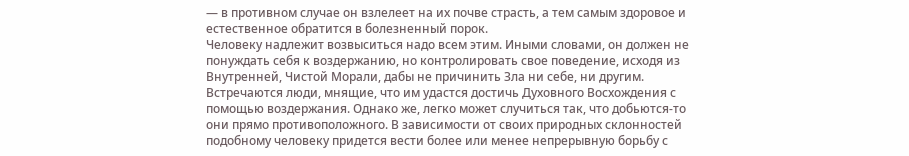— в противном случае он взлелеет на их почве страсть, а тем самым здоровое и естественное обратится в болезненный порок.
Человеку надлежит возвыситься надо всем этим. Иными словами, он должен не понуждать себя к воздержанию, но контролировать свое поведение, исходя из Внутренней, Чистой Морали, дабы не причинить Зла ни себе, ни другим.
Встречаются люди, мнящие, что им удастся достичь Духовного Восхождения с помощью воздержания. Однако же, легко может случиться так, что добьются-то они прямо противоположного. В зависимости от своих природных склонностей подобному человеку придется вести более или менее непрерывную борьбу с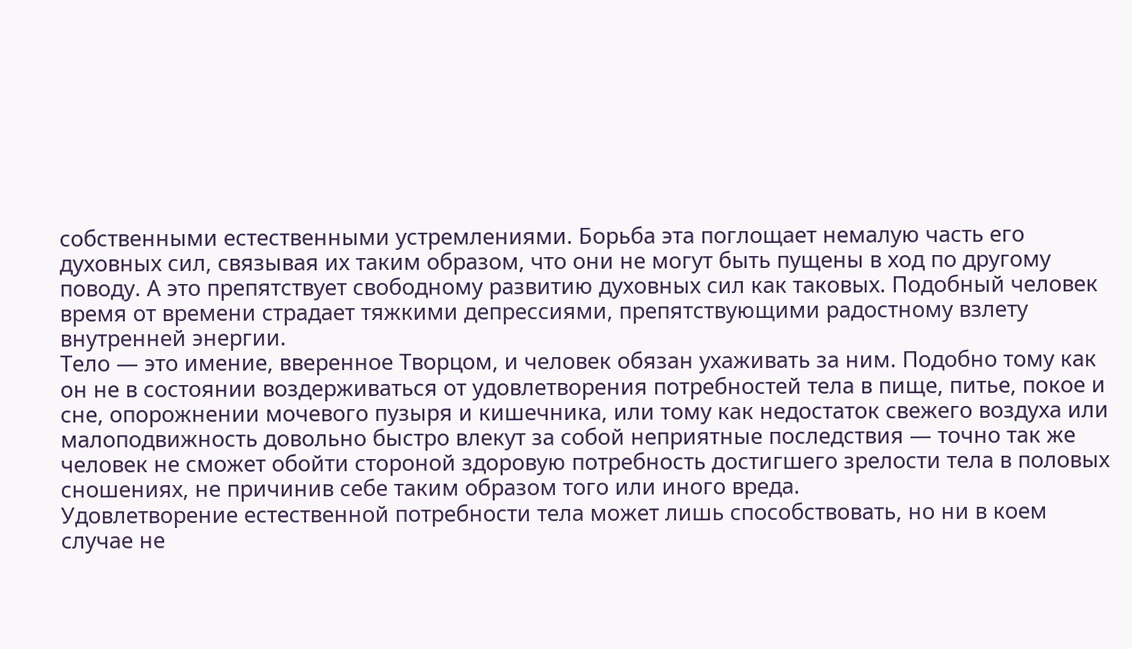собственными естественными устремлениями. Борьба эта поглощает немалую часть его духовных сил, связывая их таким образом, что они не могут быть пущены в ход по другому поводу. А это препятствует свободному развитию духовных сил как таковых. Подобный человек время от времени страдает тяжкими депрессиями, препятствующими радостному взлету внутренней энергии.
Тело — это имение, вверенное Творцом, и человек обязан ухаживать за ним. Подобно тому как он не в состоянии воздерживаться от удовлетворения потребностей тела в пище, питье, покое и сне, опорожнении мочевого пузыря и кишечника, или тому как недостаток свежего воздуха или малоподвижность довольно быстро влекут за собой неприятные последствия — точно так же человек не сможет обойти стороной здоровую потребность достигшего зрелости тела в половых сношениях, не причинив себе таким образом того или иного вреда.
Удовлетворение естественной потребности тела может лишь способствовать, но ни в коем случае не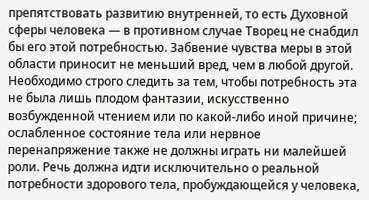препятствовать развитию внутренней, то есть Духовной сферы человека — в противном случае Творец не снабдил бы его этой потребностью. Забвение чувства меры в этой области приносит не меньший вред, чем в любой другой. Необходимо строго следить за тем, чтобы потребность эта не была лишь плодом фантазии, искусственно возбужденной чтением или по какой-либо иной причине; ослабленное состояние тела или нервное перенапряжение также не должны играть ни малейшей роли. Речь должна идти исключительно о реальной потребности здорового тела, пробуждающейся у человека,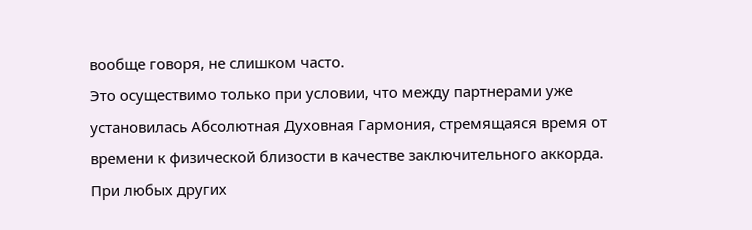вообще говоря, не слишком часто.
Это осуществимо только при условии, что между партнерами уже установилась Абсолютная Духовная Гармония, стремящаяся время от времени к физической близости в качестве заключительного аккорда.
При любых других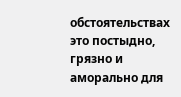обстоятельствах это постыдно, грязно и аморально для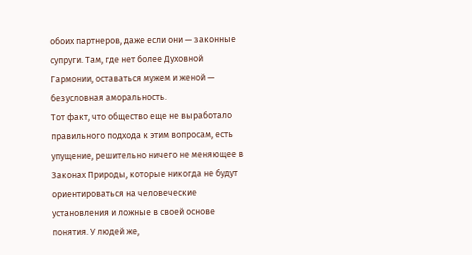обоих партнеров, даже если они — законные супруги. Там, где нет более Духовной Гармонии, оставаться мужем и женой — безусловная аморальность.
Тот факт, что общество еще не выработало правильного подхода к этим вопросам, есть упущение, решительно ничего не меняющее в Законах Природы, которые никогда не будут ориентироваться на человеческие установления и ложные в своей основе понятия. У людей же,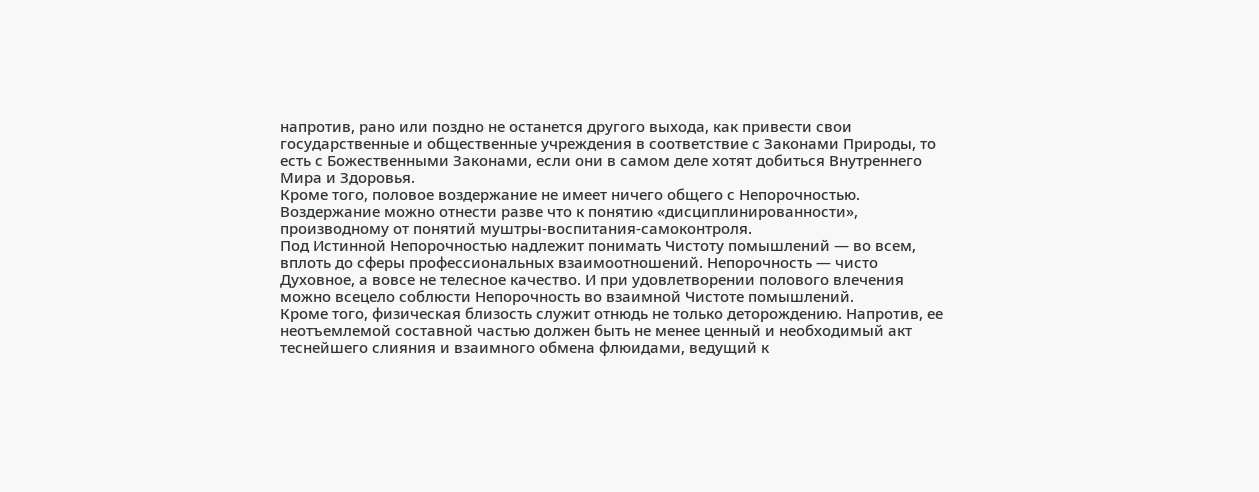напротив, рано или поздно не останется другого выхода, как привести свои государственные и общественные учреждения в соответствие с Законами Природы, то есть с Божественными Законами, если они в самом деле хотят добиться Внутреннего Мира и Здоровья.
Кроме того, половое воздержание не имеет ничего общего с Непорочностью. Воздержание можно отнести разве что к понятию «дисциплинированности», производному от понятий муштры-воспитания-самоконтроля.
Под Истинной Непорочностью надлежит понимать Чистоту помышлений — во всем, вплоть до сферы профессиональных взаимоотношений. Непорочность — чисто Духовное, а вовсе не телесное качество. И при удовлетворении полового влечения можно всецело соблюсти Непорочность во взаимной Чистоте помышлений.
Кроме того, физическая близость служит отнюдь не только деторождению. Напротив, ее неотъемлемой составной частью должен быть не менее ценный и необходимый акт теснейшего слияния и взаимного обмена флюидами, ведущий к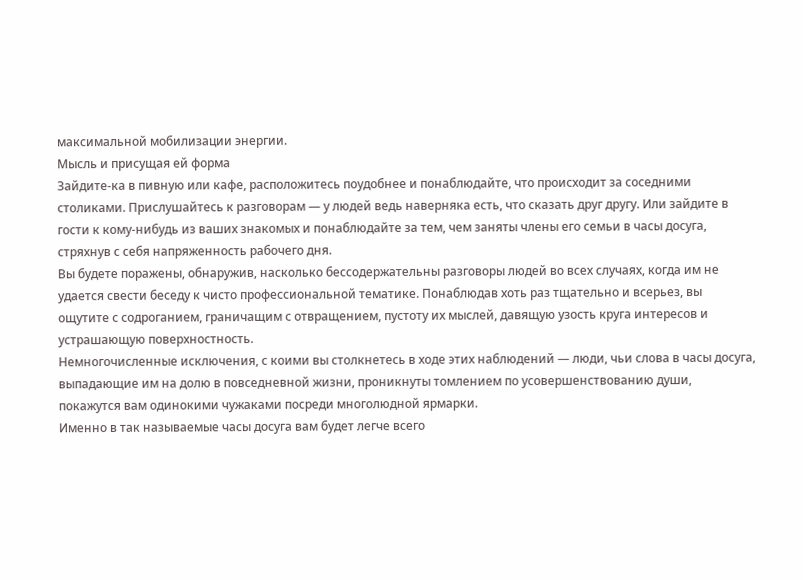максимальной мобилизации энергии.
Мысль и присущая ей форма
Зайдите-ка в пивную или кафе, расположитесь поудобнее и понаблюдайте, что происходит за соседними столиками. Прислушайтесь к разговорам — у людей ведь наверняка есть, что сказать друг другу. Или зайдите в гости к кому-нибудь из ваших знакомых и понаблюдайте за тем, чем заняты члены его семьи в часы досуга, стряхнув с себя напряженность рабочего дня.
Вы будете поражены, обнаружив, насколько бессодержательны разговоры людей во всех случаях, когда им не удается свести беседу к чисто профессиональной тематике. Понаблюдав хоть раз тщательно и всерьез, вы ощутите с содроганием, граничащим с отвращением, пустоту их мыслей, давящую узость круга интересов и устрашающую поверхностность.
Немногочисленные исключения, с коими вы столкнетесь в ходе этих наблюдений — люди, чьи слова в часы досуга, выпадающие им на долю в повседневной жизни, проникнуты томлением по усовершенствованию души, покажутся вам одинокими чужаками посреди многолюдной ярмарки.
Именно в так называемые часы досуга вам будет легче всего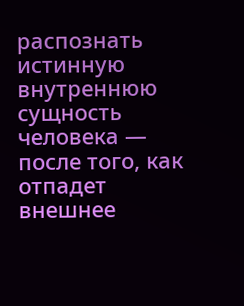распознать истинную внутреннюю сущность человека — после того, как отпадет внешнее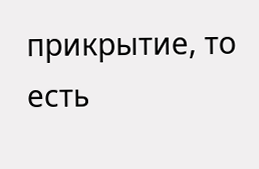прикрытие, то есть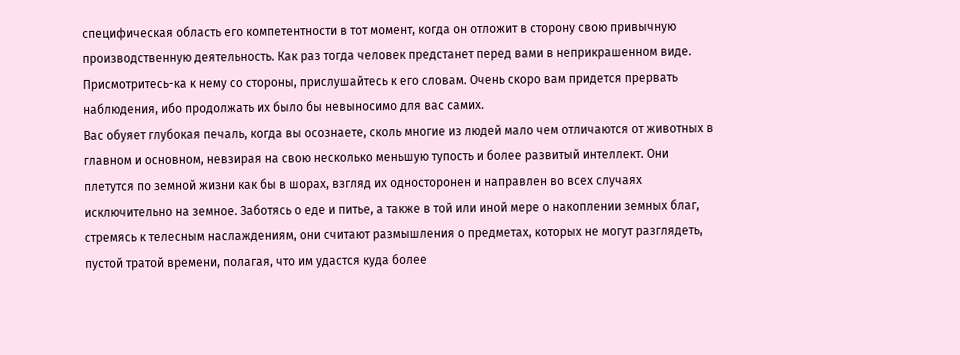специфическая область его компетентности в тот момент, когда он отложит в сторону свою привычную производственную деятельность. Как раз тогда человек предстанет перед вами в неприкрашенном виде. Присмотритесь-ка к нему со стороны, прислушайтесь к его словам. Очень скоро вам придется прервать наблюдения, ибо продолжать их было бы невыносимо для вас самих.
Вас обуяет глубокая печаль, когда вы осознаете, сколь многие из людей мало чем отличаются от животных в главном и основном, невзирая на свою несколько меньшую тупость и более развитый интеллект. Они плетутся по земной жизни как бы в шорах, взгляд их односторонен и направлен во всех случаях исключительно на земное. Заботясь о еде и питье, а также в той или иной мере о накоплении земных благ, стремясь к телесным наслаждениям, они считают размышления о предметах, которых не могут разглядеть, пустой тратой времени, полагая, что им удастся куда более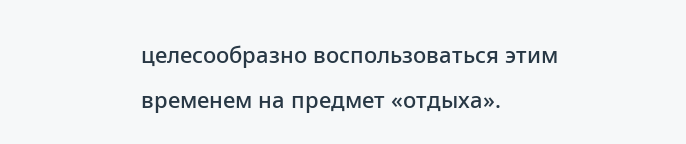целесообразно воспользоваться этим временем на предмет «отдыха».